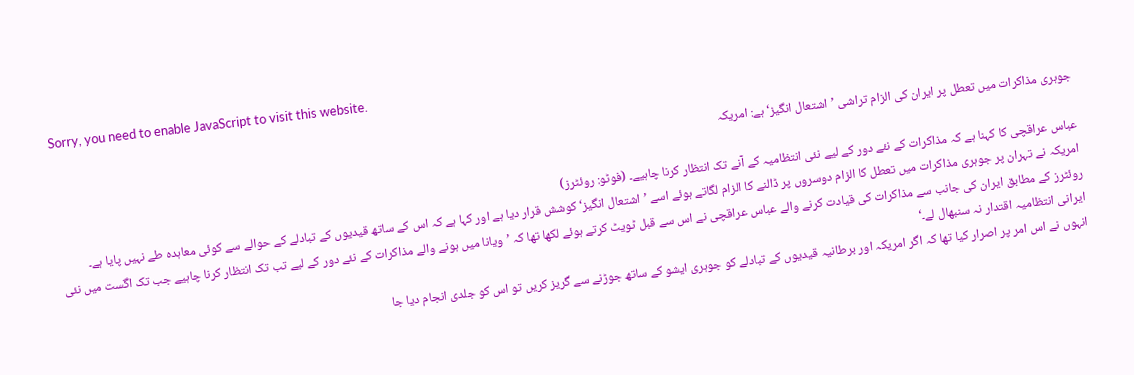Sorry, you need to enable JavaScript to visit this website.

جوہری مذاکرات میں تعطل پر ایران کی الزام تراشی ’اشتعال انگیز‘ ہے: امریکہ

عباس عراقچی کا کہنا ہے کہ مذاکرات کے نئے دور کے لیے نئی انتظامیہ کے آنے تک انتظار کرنا چاہیے۔ (فوٹو: روئٹرز)
امریکہ نے تہران پر جوہری مذاکرات میں تعطل کا الزام دوسروں پر ڈالنے کا الزام لگاتے ہوئے اسے ’اشتعال انگیز‘ کوشش قرار دیا ہے اور کہا ہے کہ اس کے ساتھ قیدیوں کے تبادلے کے حوالے سے کوئی معاہدہ طے نہیں پایا ہے۔
روئٹرز کے مطابق ایران کی جانب سے مذاکرات کی قیادت کرنے والے عباس عراقچی نے اس سے قبل ٹویٹ کرتے ہوئے لکھا تھا کہ ’ویانا میں ہونے والے مذاکرات کے نئے دور کے لیے تب تک انتظار کرنا چاہیے جب تک اگست میں نئی ایرانی انتظامیہ اقتدار نہ سنبھال لے۔‘
انہوں نے اس امر پر اصرار کیا تھا کہ اگر امریکہ اور برطانیہ قیدیوں کے تبادلے کو جوہری ایشو کے ساتھ جوڑنے سے گریز کریں تو اس کو جلدی انجام دیا جا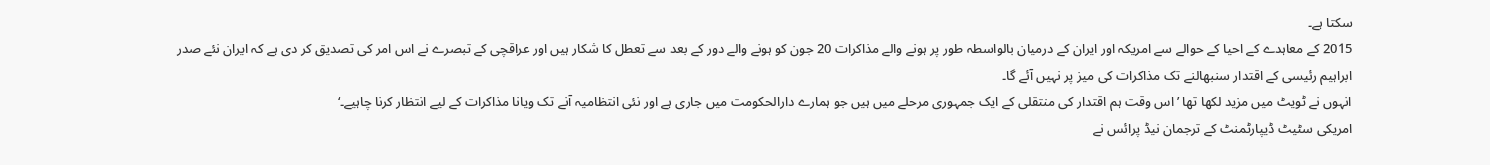سکتا ہے۔
2015 کے معاہدے کے احیا کے حوالے سے امریکہ اور ایران کے درمیان بالواسطہ طور پر ہونے والے مذاکرات 20 جون کو ہونے والے دور کے بعد سے تعطل کا شکار ہیں اور عراقچی کے تبصرے نے اس امر کی تصدیق کر دی ہے کہ ایران نئے صدر ابراہیم رئیسی کے اقتدار سنبھالنے تک مذاکرات کی میز پر نہیں آئے گا۔
انہوں نے ٹویٹ میں مزید لکھا تھا ’اس وقت ہم اقتدار کی منتقلی کے ایک جمہوری مرحلے میں ہیں جو ہمارے دارالحکومت میں جاری ہے اور نئی انتظامیہ آنے تک ویانا مذاکرات کے لیے انتظار کرنا چاہیے۔‘
امریکی سٹیٹ ڈیپارٹمنٹ کے ترجمان نیڈ پرائس نے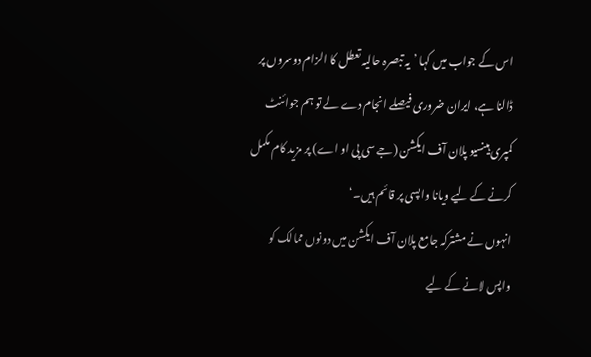اس کے جواب میں کہا ’یہ تبصرہ حالیہ تعطل کا الزام دوسروں پر ڈالنا ہے، ایران ضروری فیصلے انجام دے لے تو ہم جوائنٹ کمپری ہینسیو پلان آف ایکشن (جے سی پی او اے) پر مزید کام مکمل کرنے کے لیے ویانا واپسی پر قائم ہیں۔‘
انہوں نے مشترکہ جامع پلان آف ایکشن میں دونوں ممالک کو واپس لانے کے لیے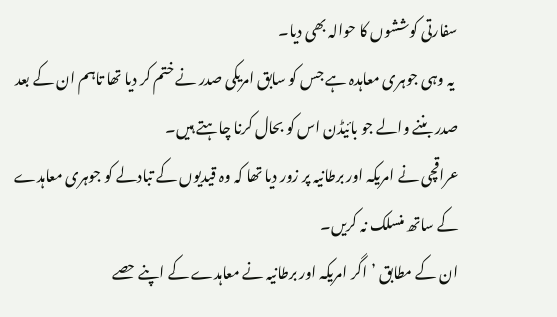سفارتی کوششوں کا حوالہ بھی دیا۔
 یہ وہی جوہری معاہدہ ہے جس کو سابق امریکی صدر نے ختم کر دیا تھا تاہم ان کے بعد صدر بننے والے جو بائیڈن اس کو بحال کرنا چاہتے ہیں۔
عراقچی نے امریکہ اور برطانیہ پر زور دیا تھا کہ وہ قیدیوں کے تبادلے کو جوہری معاہدے کے ساتھ منسلک نہ کریں۔
ان کے مطابق ’اگر امریکہ اور برطانیہ نے معاہدے کے اپنے حصے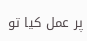پر عمل کیا تو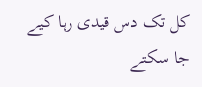کل تک دس قیدی رہا کیے جا سکتے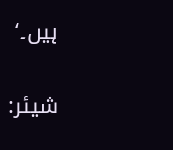ہیں۔‘

شیئر: